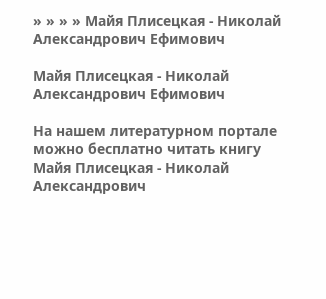» » » » Майя Плисецкая - Николай Александрович Ефимович

Майя Плисецкая - Николай Александрович Ефимович

На нашем литературном портале можно бесплатно читать книгу Майя Плисецкая - Николай Александрович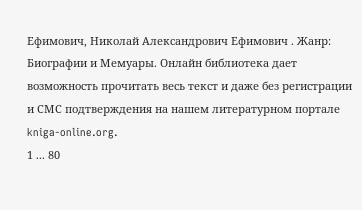Ефимович, Николай Александрович Ефимович . Жанр: Биографии и Мемуары. Онлайн библиотека дает возможность прочитать весь текст и даже без регистрации и СМС подтверждения на нашем литературном портале kniga-online.org.
1 ... 80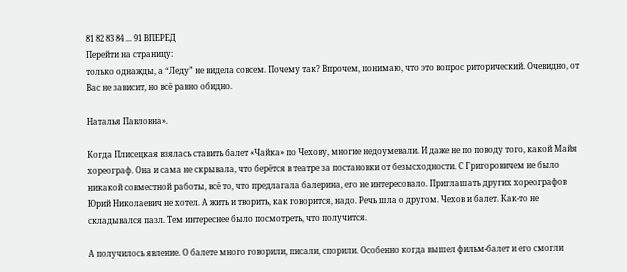81 82 83 84 ... 91 ВПЕРЕД
Перейти на страницу:
только однажды, а “Леду” не видела совсем. Почему так? Впрочем, понимаю, что это вопрос риторический. Очевидно, от Вас не зависит, но всё равно обидно.

Наталья Павловна».

Когда Плисецкая взялась ставить балет «Чайка» по Чехову, многие недоумевали. И даже не по поводу того, какой Майя хореограф. Она и сама не скрывала, что берётся в театре за постановки от безысходности. С Григоровичем не было никакой совместной работы, всё то, что предлагала балерина, его не интересовало. Приглашать других хореографов Юрий Николаевич не хотел. А жить и творить, как говорится, надо. Речь шла о другом. Чехов и балет. Как-то не складывался пазл. Тем интереснее было посмотреть, что получится.

А получилось явление. О балете много говорили, писали, спорили. Особенно когда вышел фильм-балет и его смогли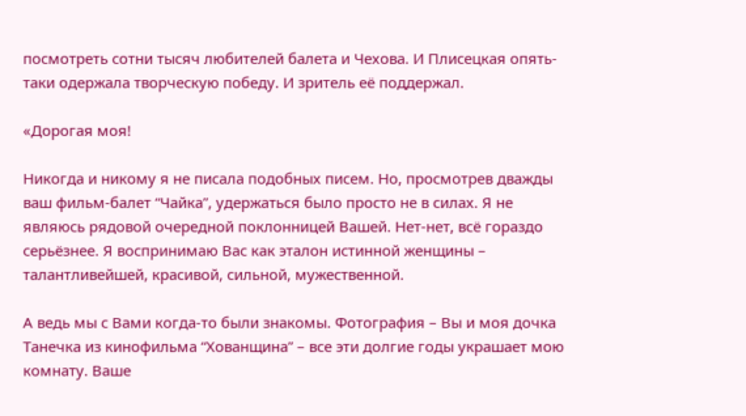посмотреть сотни тысяч любителей балета и Чехова. И Плисецкая опять-таки одержала творческую победу. И зритель её поддержал.

«Дорогая моя!

Никогда и никому я не писала подобных писем. Но, просмотрев дважды ваш фильм-балет “Чайка”, удержаться было просто не в силах. Я не являюсь рядовой очередной поклонницей Вашей. Нет-нет, всё гораздо серьёзнее. Я воспринимаю Вас как эталон истинной женщины – талантливейшей, красивой, сильной, мужественной.

А ведь мы с Вами когда-то были знакомы. Фотография – Вы и моя дочка Танечка из кинофильма “Хованщина” – все эти долгие годы украшает мою комнату. Ваше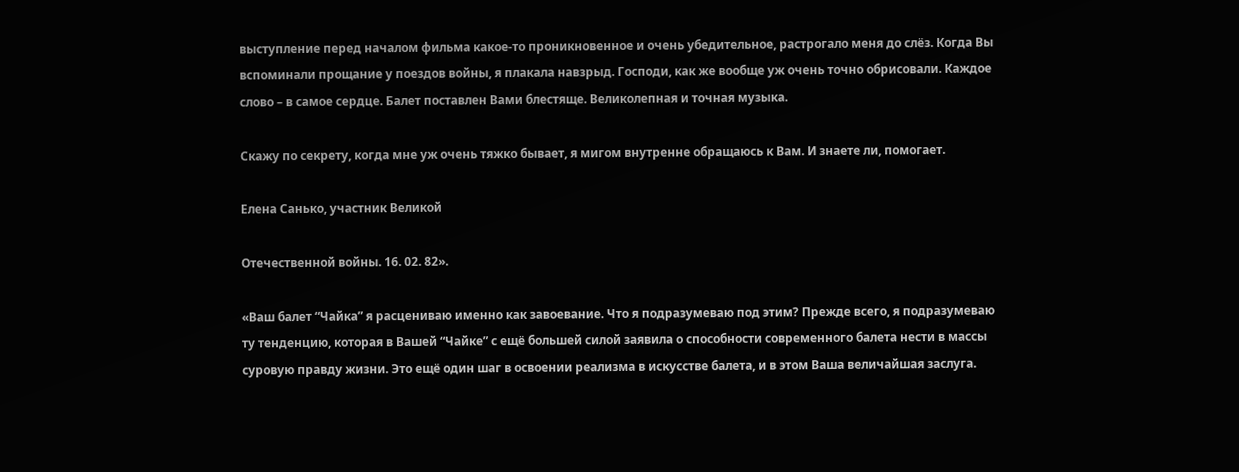выступление перед началом фильма какое-то проникновенное и очень убедительное, растрогало меня до слёз. Когда Вы вспоминали прощание у поездов войны, я плакала навзрыд. Господи, как же вообще уж очень точно обрисовали. Каждое слово – в самое сердце. Балет поставлен Вами блестяще. Великолепная и точная музыка.

Скажу по секрету, когда мне уж очень тяжко бывает, я мигом внутренне обращаюсь к Вам. И знаете ли, помогает.

Елена Санько, участник Великой

Отечественной войны. 16. 02. 82».

«Ваш балет “Чайка” я расцениваю именно как завоевание. Что я подразумеваю под этим? Прежде всего, я подразумеваю ту тенденцию, которая в Вашей “Чайке” с ещё большей силой заявила о способности современного балета нести в массы суровую правду жизни. Это ещё один шаг в освоении реализма в искусстве балета, и в этом Ваша величайшая заслуга.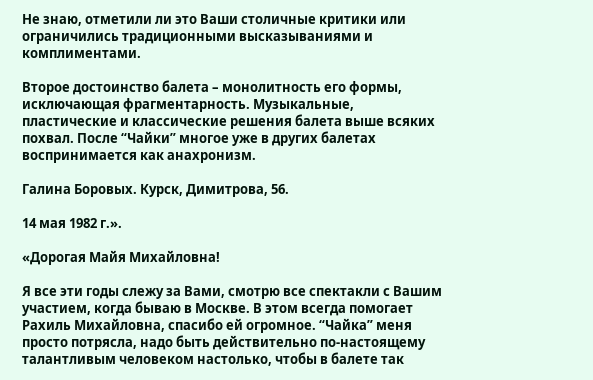Не знаю, отметили ли это Ваши столичные критики или ограничились традиционными высказываниями и комплиментами.

Второе достоинство балета – монолитность его формы, исключающая фрагментарность. Музыкальные, пластические и классические решения балета выше всяких похвал. После “Чайки” многое уже в других балетах воспринимается как анахронизм.

Галина Боровых. Курск, Димитрова, 56.

14 мая 1982 г.».

«Дорогая Майя Михайловна!

Я все эти годы слежу за Вами, смотрю все спектакли с Вашим участием, когда бываю в Москве. В этом всегда помогает Рахиль Михайловна, спасибо ей огромное. “Чайка” меня просто потрясла, надо быть действительно по-настоящему талантливым человеком настолько, чтобы в балете так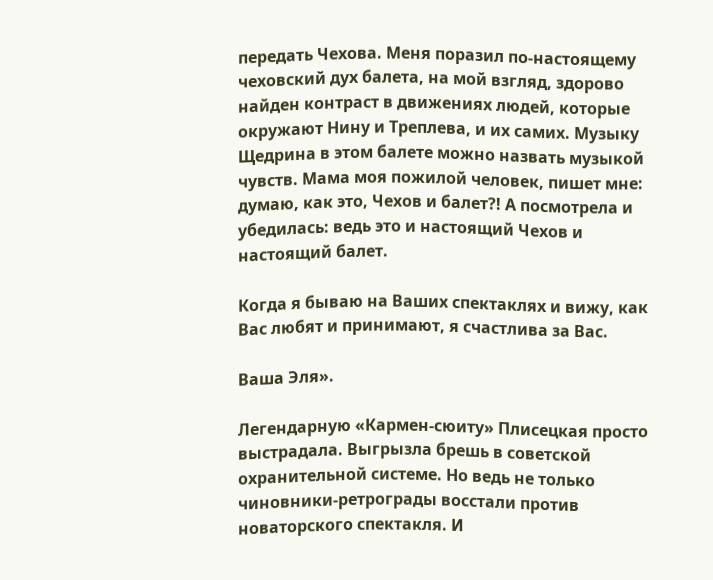передать Чехова. Меня поразил по-настоящему чеховский дух балета, на мой взгляд, здорово найден контраст в движениях людей, которые окружают Нину и Треплева, и их самих. Музыку Щедрина в этом балете можно назвать музыкой чувств. Мама моя пожилой человек, пишет мне: думаю, как это, Чехов и балет?! А посмотрела и убедилась: ведь это и настоящий Чехов и настоящий балет.

Когда я бываю на Ваших спектаклях и вижу, как Вас любят и принимают, я счастлива за Вас.

Ваша Эля».

Легендарную «Кармен-сюиту» Плисецкая просто выстрадала. Выгрызла брешь в советской охранительной системе. Но ведь не только чиновники-ретрограды восстали против новаторского спектакля. И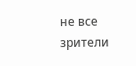не все зрители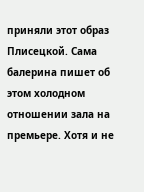приняли этот образ Плисецкой. Сама балерина пишет об этом холодном отношении зала на премьере. Хотя и не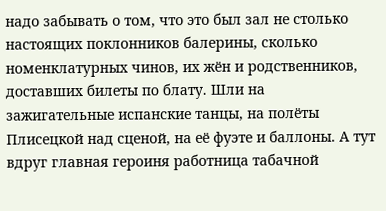надо забывать о том, что это был зал не столько настоящих поклонников балерины, сколько номенклатурных чинов, их жён и родственников, доставших билеты по блату. Шли на зажигательные испанские танцы, на полёты Плисецкой над сценой, на её фуэте и баллоны. А тут вдруг главная героиня работница табачной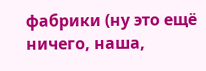фабрики (ну это ещё ничего, наша,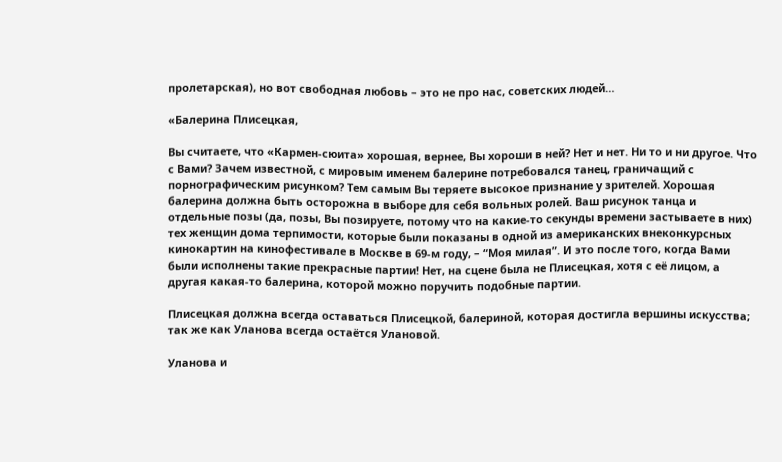пролетарская), но вот свободная любовь – это не про нас, советских людей…

«Балерина Плисецкая,

Вы считаете, что «Кармен-сюита» хорошая, вернее, Вы хороши в ней? Нет и нет. Ни то и ни другое. Что с Вами? Зачем известной, с мировым именем балерине потребовался танец, граничащий с порнографическим рисунком? Тем самым Вы теряете высокое признание у зрителей. Хорошая балерина должна быть осторожна в выборе для себя вольных ролей. Ваш рисунок танца и отдельные позы (да, позы, Вы позируете, потому что на какие-то секунды времени застываете в них) тех женщин дома терпимости, которые были показаны в одной из американских внеконкурсных кинокартин на кинофестивале в Москве в 69-м году, – “Моя милая”. И это после того, когда Вами были исполнены такие прекрасные партии! Нет, на сцене была не Плисецкая, хотя с её лицом, а другая какая-то балерина, которой можно поручить подобные партии.

Плисецкая должна всегда оставаться Плисецкой, балериной, которая достигла вершины искусства; так же как Уланова всегда остаётся Улановой.

Уланова и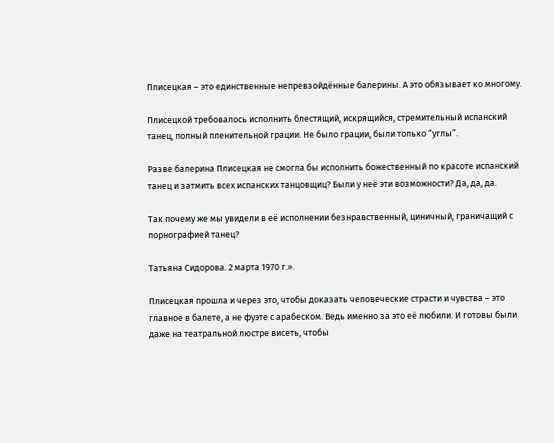Плисецкая – это единственные непревзойдённые балерины. А это обязывает ко многому.

Плисецкой требовалось исполнить блестящий, искрящийся, стремительный испанский танец, полный пленительной грации. Не было грации, были только “углы”.

Разве балерина Плисецкая не смогла бы исполнить божественный по красоте испанский танец и затмить всех испанских танцовщиц? Были у неё эти возможности? Да, да, да.

Так почему же мы увидели в её исполнении безнравственный, циничный, граничащий с порнографией танец?

Татьяна Сидорова. 2 марта 1970 г.».

Плисецкая прошла и через это, чтобы доказать человеческие страсти и чувства – это главное в балете, а не фуэте с арабеском. Ведь именно за это её любили. И готовы были даже на театральной люстре висеть, чтобы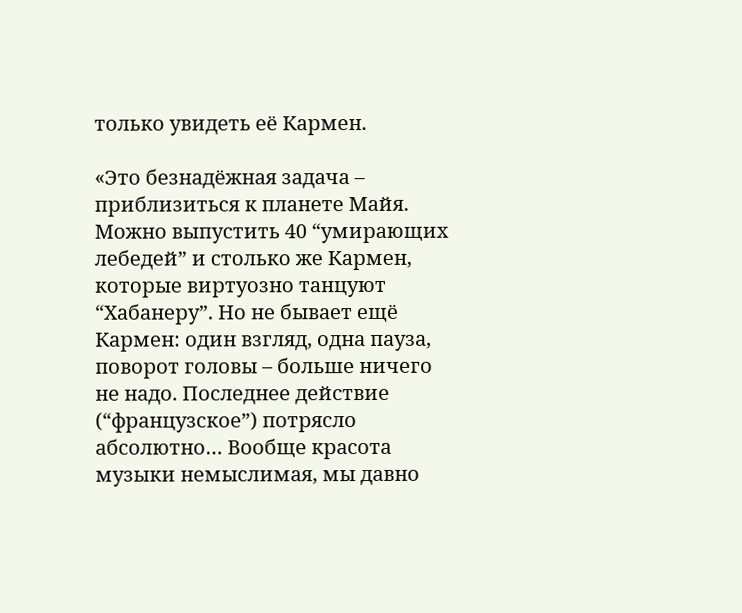только увидеть её Кармен.

«Это безнадёжная задача – приблизиться к планете Майя. Можно выпустить 40 “умирающих лебедей” и столько же Кармен, которые виртуозно танцуют “Хабанеру”. Но не бывает ещё Кармен: один взгляд, одна пауза, поворот головы – больше ничего не надо. Последнее действие (“французское”) потрясло абсолютно… Вообще красота музыки немыслимая, мы давно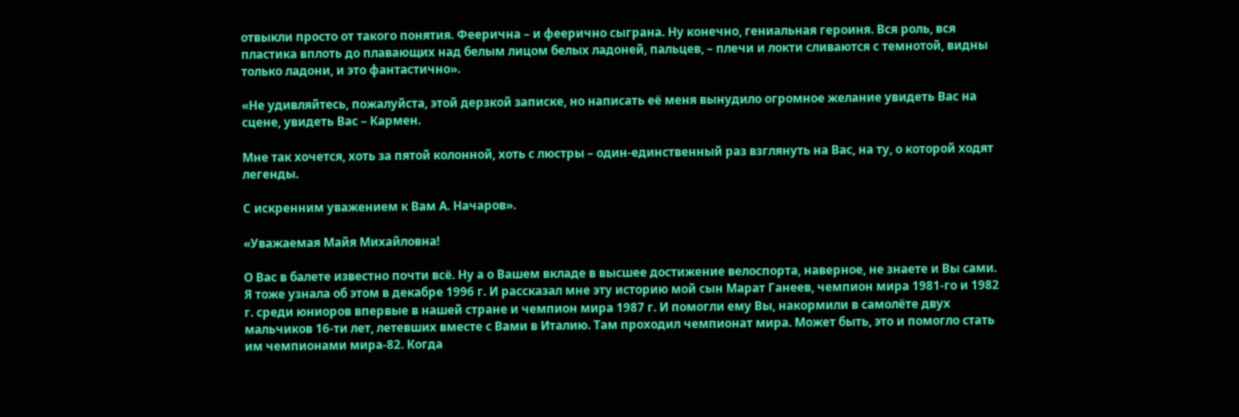отвыкли просто от такого понятия. Феерична – и феерично сыграна. Ну конечно, гениальная героиня. Вся роль, вся пластика вплоть до плавающих над белым лицом белых ладоней, пальцев, – плечи и локти сливаются с темнотой, видны только ладони, и это фантастично».

«Не удивляйтесь, пожалуйста, этой дерзкой записке, но написать её меня вынудило огромное желание увидеть Вас на сцене, увидеть Вас – Кармен.

Мне так хочется, хоть за пятой колонной, хоть с люстры – один-единственный раз взглянуть на Вас, на ту, о которой ходят легенды.

С искренним уважением к Вам А. Начаров».

«Уважаемая Майя Михайловна!

О Вас в балете известно почти всё. Ну а о Вашем вкладе в высшее достижение велоспорта, наверное, не знаете и Вы сами. Я тоже узнала об этом в декабре 1996 г. И рассказал мне эту историю мой сын Марат Ганеев, чемпион мира 1981-го и 1982 г. среди юниоров впервые в нашей стране и чемпион мира 1987 г. И помогли ему Вы, накормили в самолёте двух мальчиков 16-ти лет, летевших вместе с Вами в Италию. Там проходил чемпионат мира. Может быть, это и помогло стать им чемпионами мира-82. Когда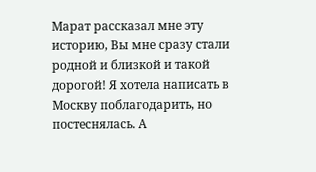Марат рассказал мне эту историю, Вы мне сразу стали родной и близкой и такой дорогой! Я хотела написать в Москву поблагодарить, но постеснялась. А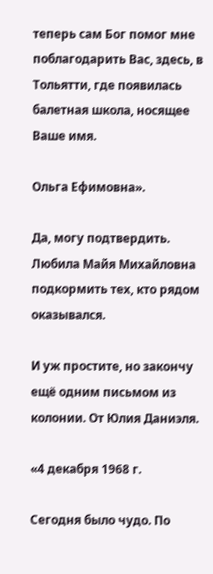теперь сам Бог помог мне поблагодарить Вас, здесь, в Тольятти, где появилась балетная школа, носящее Ваше имя.

Ольга Ефимовна».

Да, могу подтвердить. Любила Майя Михайловна подкормить тех, кто рядом оказывался.

И уж простите, но закончу ещё одним письмом из колонии. От Юлия Даниэля.

«4 декабря 1968 г.

Сегодня было чудо. По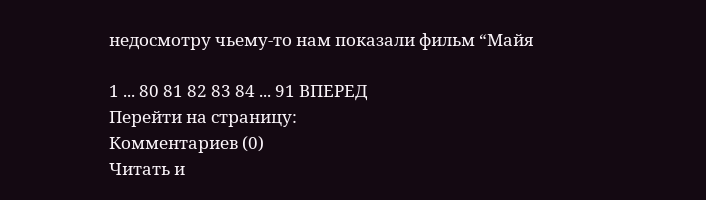недосмотру чьему-то нам показали фильм “Майя

1 ... 80 81 82 83 84 ... 91 ВПЕРЕД
Перейти на страницу:
Комментариев (0)
Читать и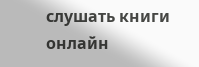слушать книги онлайн